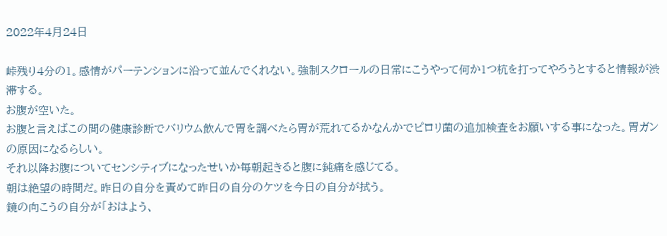2022年4月24日

峠残り4分の1。感情がパーテンションに沿って並んでくれない。強制スクロールの日常にこうやって何か1つ杭を打ってやろうとすると情報が渋滞する。
お腹が空いた。
お腹と言えばこの間の健康診断でバリウム飲んで胃を調べたら胃が荒れてるかなんかでピロリ菌の追加検査をお願いする事になった。胃ガンの原因になるらしい。
それ以降お腹についてセンシティブになったせいか毎朝起きると腹に鈍痛を感じてる。
朝は絶望の時間だ。昨日の自分を責めて昨日の自分のケツを今日の自分が拭う。
鏡の向こうの自分が「おはよう、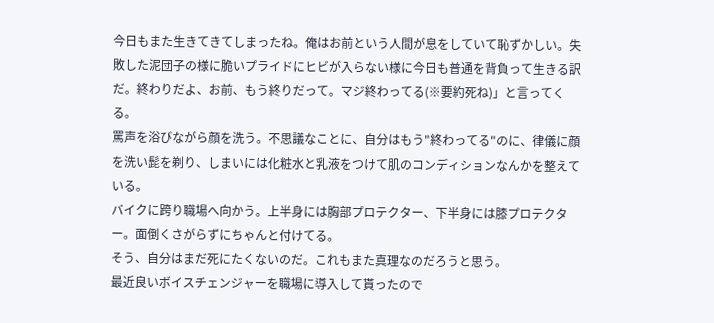今日もまた生きてきてしまったね。俺はお前という人間が息をしていて恥ずかしい。失敗した泥団子の様に脆いプライドにヒビが入らない様に今日も普通を背負って生きる訳だ。終わりだよ、お前、もう終りだって。マジ終わってる(※要約死ね)」と言ってくる。
罵声を浴びながら顔を洗う。不思議なことに、自分はもう"終わってる"のに、律儀に顔を洗い髭を剃り、しまいには化粧水と乳液をつけて肌のコンディションなんかを整えている。
バイクに跨り職場へ向かう。上半身には胸部プロテクター、下半身には膝プロテクター。面倒くさがらずにちゃんと付けてる。
そう、自分はまだ死にたくないのだ。これもまた真理なのだろうと思う。
最近良いボイスチェンジャーを職場に導入して貰ったので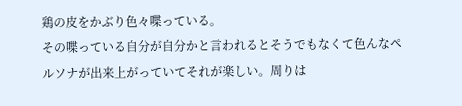鶏の皮をかぶり色々喋っている。
その喋っている自分が自分かと言われるとそうでもなくて色んなペルソナが出来上がっていてそれが楽しい。周りは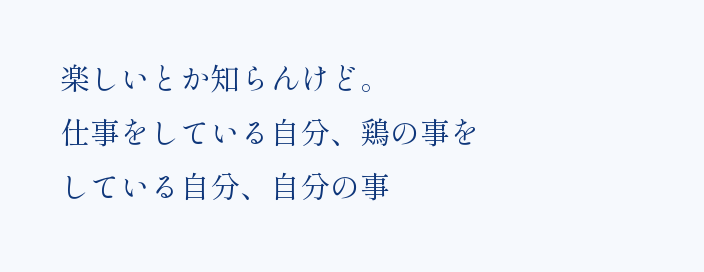楽しいとか知らんけど。
仕事をしている自分、鶏の事をしている自分、自分の事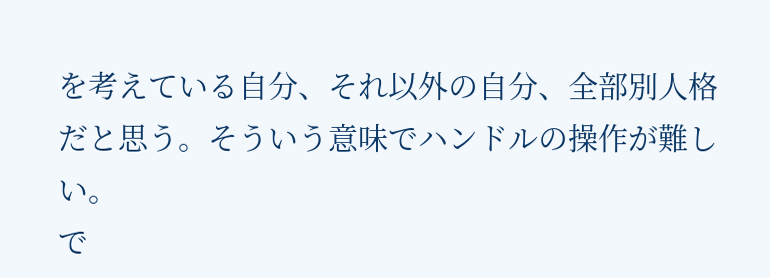を考えている自分、それ以外の自分、全部別人格だと思う。そういう意味でハンドルの操作が難しい。
で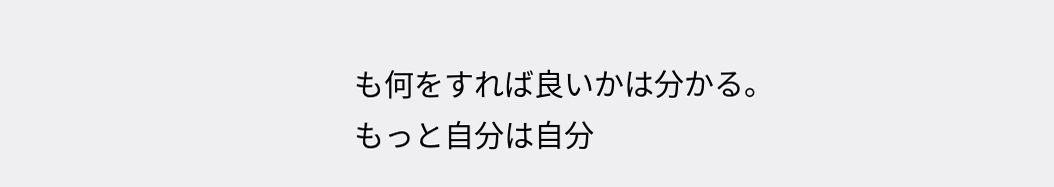も何をすれば良いかは分かる。
もっと自分は自分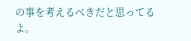の事を考えるべきだと思ってるよ。